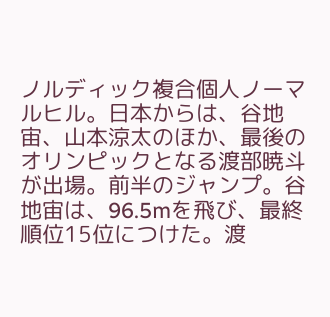ノルディック複合個人ノーマルヒル。日本からは、谷地宙、山本涼太のほか、最後のオリンピックとなる渡部暁斗が出場。前半のジャンプ。谷地宙は、96.5mを飛び、最終順位15位につけた。渡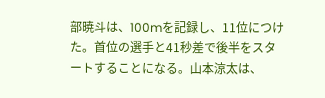部暁斗は、100mを記録し、11位につけた。首位の選手と41秒差で後半をスタートすることになる。山本涼太は、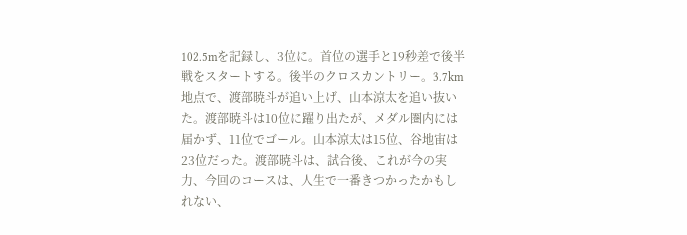102.5mを記録し、3位に。首位の選手と19秒差で後半戦をスタートする。後半のクロスカントリー。3.7km地点で、渡部暁斗が追い上げ、山本涼太を追い抜いた。渡部暁斗は10位に躍り出たが、メダル圏内には届かず、11位でゴール。山本涼太は15位、谷地宙は23位だった。渡部暁斗は、試合後、これが今の実力、今回のコースは、人生で一番きつかったかもしれない、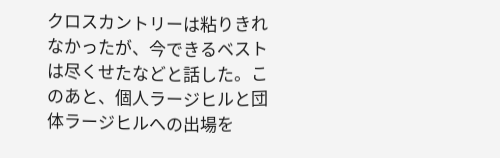クロスカントリーは粘りきれなかったが、今できるベストは尽くせたなどと話した。このあと、個人ラージヒルと団体ラージヒルへの出場を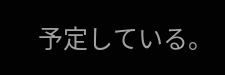予定している。